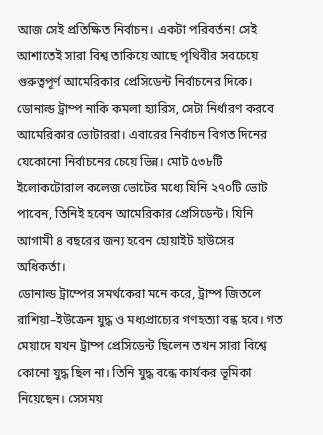আজ সেই প্রতিক্ষিত নির্বাচন। একটা পরিবর্তন! সেই আশাতেই সারা বিশ্ব তাকিয়ে আছে পৃথিবীর সবচেয়ে গুরুত্বপূর্ণ আমেরিকার প্রেসিডেন্ট নির্বাচনের দিকে। ডোনাল্ড ট্রাম্প নাকি কমলা হ্যারিস, সেটা নির্ধারণ করবে আমেরিকার ভোটাররা। এবারের নির্বাচন বিগত দিনের যেকোনো নির্বাচনের চেয়ে ভিন্ন। মোট ৫৩৮টি ইলোকটোরাল কলেজ ভোটের মধ্যে যিনি ২৭০টি ভোট পাবেন, তিনিই হবেন আমেরিকার প্রেসিডেন্ট। যিনি আগামী ৪ বছরের জন্য হবেন হোয়াইট হাউসের অধিকর্তা।
ডোনাল্ড ট্রাম্পের সমর্থকেরা মনে করে, ট্রাম্প জিতলে রাশিয়া–ইউক্রেন যুদ্ধ ও মধ্যপ্রাচ্যের গণহত্যা বন্ধ হবে। গত মেয়াদে যখন ট্রাম্প প্রেসিডেন্ট ছিলেন তখন সারা বিশ্বে কোনো যুদ্ধ ছিল না। তিনি যুদ্ধ বন্ধে কার্যকর ভূমিকা নিয়েছেন। সেসময়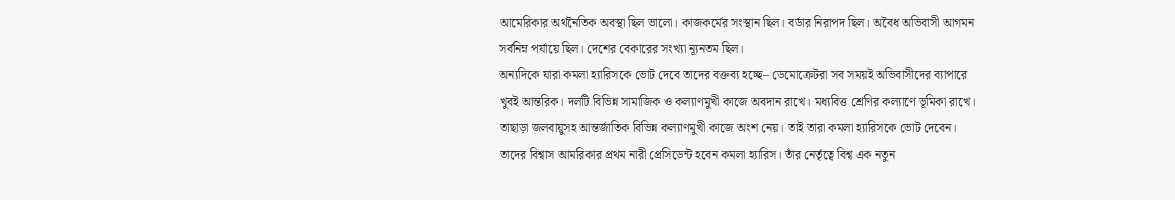আমেরিকার অর্থনৈতিক অবস্থা ছিল ভালো। কাজকর্মের সংস্থান ছিল। বর্ডার নিরাপদ ছিল। অবৈধ অভিবাসী আগমন সর্বনিম্ন পর্যায়ে ছিল। দেশের বেকারের সংখ্যা ন্যূনতম ছিল।
অন্যদিকে যারা কমলা হ্যারিসকে ভোট দেবে তাদের বক্তব্য হচ্ছে– ডেমোক্রেটরা সব সময়ই অভিবাসীদের ব্যাপারে খুবই আন্তরিক। দলটি বিভিন্ন সামাজিক ও কল্যাণমুখী কাজে অবদান রাখে। মধ্যবিত্ত শ্রেণির কল্যাণে ভূমিকা রাখে। তাছাড়া জলবায়ুসহ আন্তর্জাতিক বিভিন্ন কল্যাণমুখী কাজে অংশ নেয়। তাই তারা কমলা হ্যারিসকে ভোট দেবেন। তাদের বিশ্বাস আমরিকার প্রথম নারী প্রেসিডেন্ট হবেন কমলা হ্যারিস। তাঁর নের্তৃত্বে বিশ্ব এক নতুন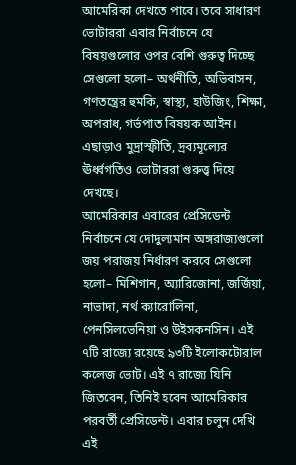আমেরিকা দেখতে পাবে। তবে সাধারণ ভোটাররা এবার নির্বাচনে যে বিষয়গুলোর ওপর বেশি গুরুত্ব দিচ্ছে সেগুলো হলো– অর্থনীতি, অভিবাসন, গণতন্ত্রের হুমকি, স্বাস্থ্য, হাউজিং, শিক্ষা, অপরাধ, গর্ভপাত বিষয়ক আইন। এছাড়াও মুদ্রাস্ফীতি, দ্রব্যমূল্যের ঊর্ধ্বগতিও ভোটাররা গুরুত্ত্ব দিয়ে দেখছে।
আমেরিকার এবারের প্রেসিডেন্ট নির্বাচনে যে দোদুল্যমান অঙ্গরাজ্যগুলো জয় পরাজয় নির্ধারণ করবে সেগুলো হলো– মিশিগান, অ্যারিজোনা, জর্জিয়া, নাভাদা, নর্থ ক্যারোলিনা, পেনসিলভেনিয়া ও উইসকনসিন। এই ৭টি রাজ্যে রয়েছে ৯৩টি ইলোকটোরাল কলেজ ভোট। এই ৭ রাজ্যে যিনি জিতবেন, তিনিই হবেন আমেরিকার পরবর্তী প্রেসিডেন্ট। এবার চলুন দেখি এই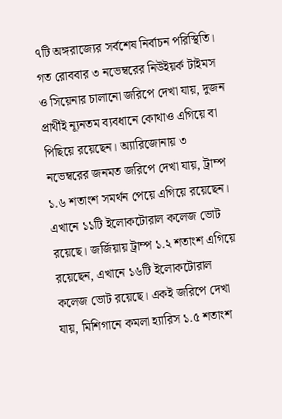৭টি অঙ্গরাজ্যের সর্বশেষ নির্বাচন পরিস্থিতি।
গত রোববার ৩ নভেম্বরের নিউইয়র্ক টাইমস ও সিয়েনার চালানো জরিপে দেখা যায়, দুজন প্রার্থীই ন্যূনতম ব্যবধানে কোথাও এগিয়ে বা পিছিয়ে রয়েছেন। অ্যারিজোনায় ৩ নভেম্বরের জনমত জরিপে দেখা যায়, ট্রাম্প ১.৬ শতাংশ সমর্থন পেয়ে এগিয়ে রয়েছেন। এখানে ১১টি ইলোকটোরাল কলেজ ভোট রয়েছে। জর্জিয়ায় ট্রাম্প ১.২ শতাংশ এগিয়ে রয়েছেন, এখানে ১৬টি ইলোকটোরাল কলেজ ভোট রয়েছে। একই জরিপে দেখা যায়, মিশিগানে কমলা হ্যারিস ১.৫ শতাংশ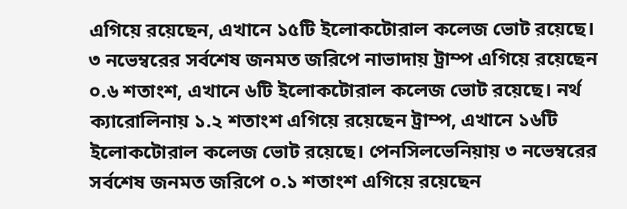এগিয়ে রয়েছেন, এখানে ১৫টি ইলোকটোরাল কলেজ ভোট রয়েছে।
৩ নভেম্বরের সর্বশেষ জনমত জরিপে নাভাদায় ট্রাম্প এগিয়ে রয়েছেন ০.৬ শতাংশ, এখানে ৬টি ইলোকটোরাল কলেজ ভোট রয়েছে। নর্থ ক্যারোলিনায় ১.২ শতাংশ এগিয়ে রয়েছেন ট্রাম্প, এখানে ১৬টি ইলোকটোরাল কলেজ ভোট রয়েছে। পেনসিলভেনিয়ায় ৩ নভেম্বরের সর্বশেষ জনমত জরিপে ০.১ শতাংশ এগিয়ে রয়েছেন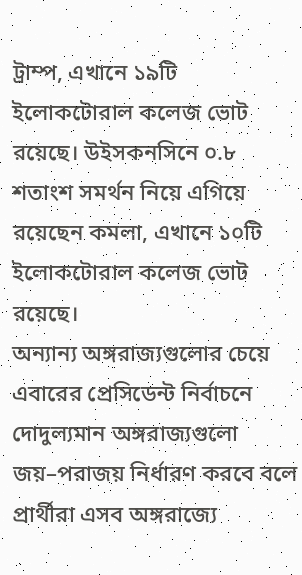ট্রাম্প, এখানে ১৯টি ইলোকটোরাল কলেজ ভোট রয়েছে। উইসকনসিনে ০.৮ শতাংশ সমর্থন নিয়ে এগিয়ে রয়েছেন কমলা, এখানে ১০টি ইলোকটোরাল কলেজ ভোট রয়েছে।
অন্যান্য অঙ্গরাজ্যগুলোর চেয়ে এবারের প্রেসিডেন্ট নির্বাচনে দোদুল্যমান অঙ্গরাজ্যগুলো জয়–পরাজয় নির্ধারণ করবে বলে প্রার্থীরা এসব অঙ্গরাজ্যে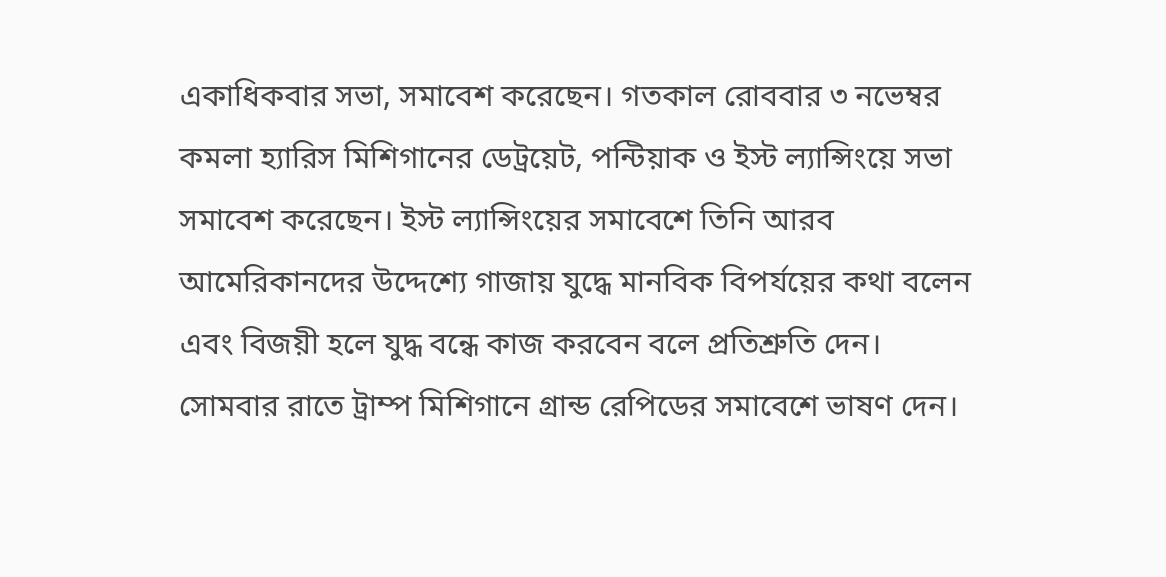একাধিকবার সভা, সমাবেশ করেছেন। গতকাল রোববার ৩ নভেম্বর কমলা হ্যারিস মিশিগানের ডেট্রয়েট, পন্টিয়াক ও ইস্ট ল্যান্সিংয়ে সভা সমাবেশ করেছেন। ইস্ট ল্যান্সিংয়ের সমাবেশে তিনি আরব আমেরিকানদের উদ্দেশ্যে গাজায় যুদ্ধে মানবিক বিপর্যয়ের কথা বলেন এবং বিজয়ী হলে যুদ্ধ বন্ধে কাজ করবেন বলে প্রতিশ্রুতি দেন।
সোমবার রাতে ট্রাম্প মিশিগানে গ্রান্ড রেপিডের সমাবেশে ভাষণ দেন।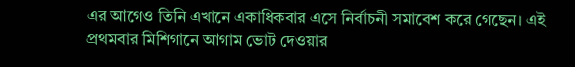এর আগেও তিনি এখানে একাধিকবার এসে নির্বাচনী সমাবেশ করে গেছেন। এই প্রথমবার মিশিগানে আগাম ভোট দেওয়ার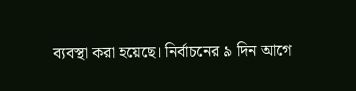ব্যবস্থা করা হয়েছে। নির্বাচনের ৯ দিন আগে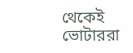থেকেই ভোটাররা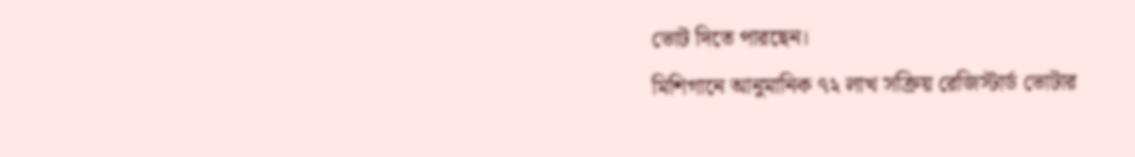ভোট দিতে পারছেন।
মিশিগানে আনুমানিক ৭২ লাখ সক্রিয় রেজিস্টার্ড ভোটার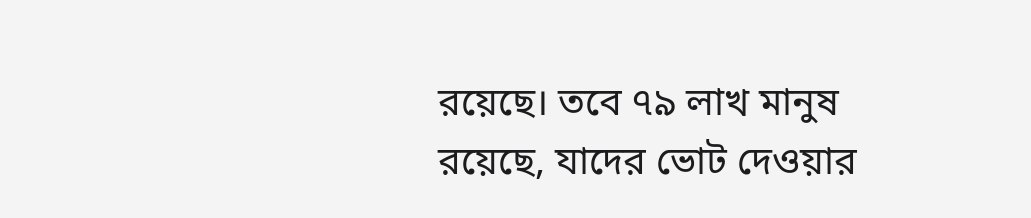রয়েছে। তবে ৭৯ লাখ মানুষ রয়েছে, যাদের ভোট দেওয়ার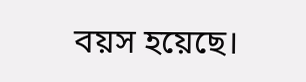বয়স হয়েছে।